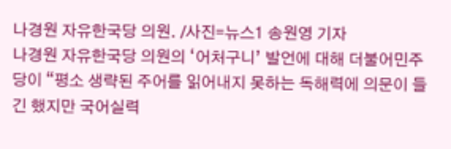나경원 자유한국당 의원. /사진=뉴스1 송원영 기자
나경원 자유한국당 의원의 ‘어처구니’ 발언에 대해 더불어민주당이 “평소 생략된 주어를 읽어내지 못하는 독해력에 의문이 들긴 했지만 국어실력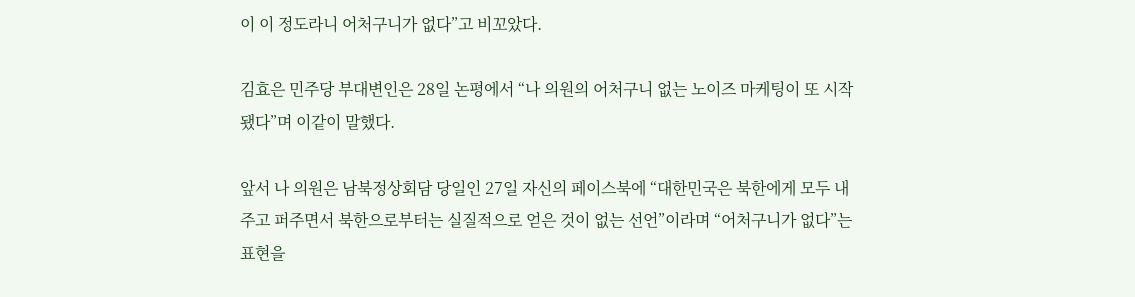이 이 정도라니 어처구니가 없다”고 비꼬았다.

김효은 민주당 부대변인은 28일 논평에서 “나 의원의 어처구니 없는 노이즈 마케팅이 또 시작됐다”며 이같이 말했다.

앞서 나 의원은 남북정상회담 당일인 27일 자신의 페이스북에 “대한민국은 북한에게 모두 내주고 퍼주면서 북한으로부터는 실질적으로 얻은 것이 없는 선언”이라며 “어처구니가 없다”는 표현을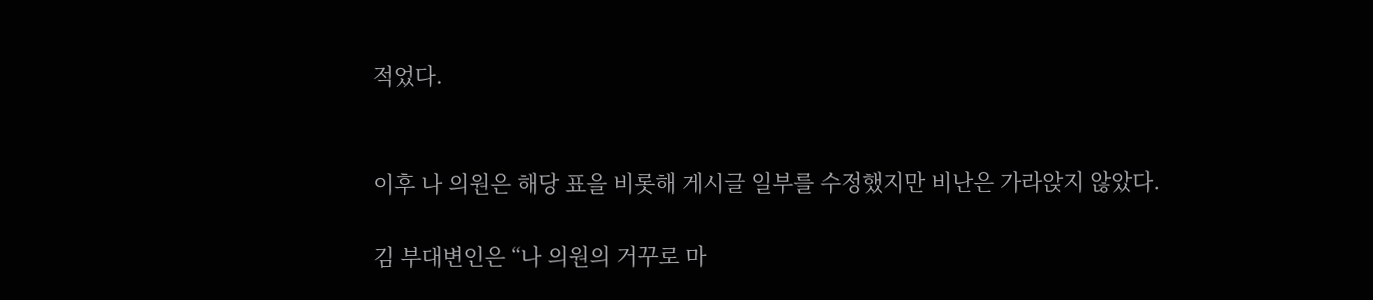적었다.


이후 나 의원은 해당 표을 비롯해 게시글 일부를 수정했지만 비난은 가라앉지 않았다.

김 부대변인은 “나 의원의 거꾸로 마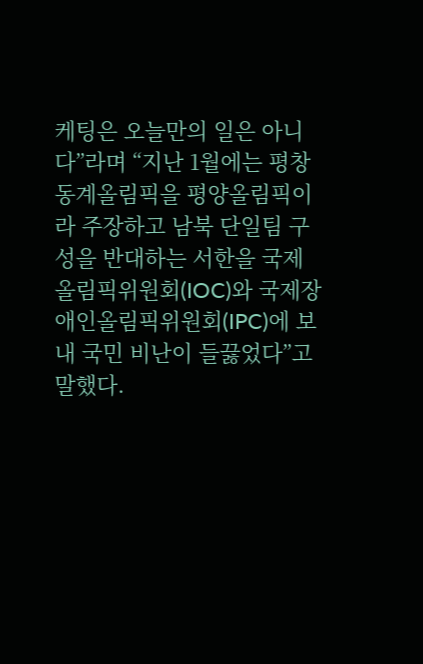케팅은 오늘만의 일은 아니다”라며 “지난 1월에는 평창 동계올림픽을 평양올림픽이라 주장하고 남북 단일팀 구성을 반대하는 서한을 국제올림픽위원회(IOC)와 국제장애인올림픽위원회(IPC)에 보내 국민 비난이 들끓었다”고 말했다.